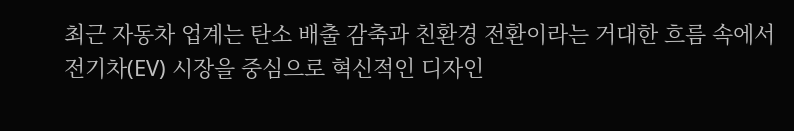최근 자동차 업계는 탄소 배출 감축과 친환경 전환이라는 거대한 흐름 속에서 전기차(EV) 시장을 중심으로 혁신적인 디자인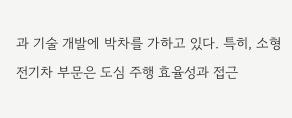과 기술 개발에 박차를 가하고 있다. 특히, 소형 전기차 부문은 도심 주행 효율성과 접근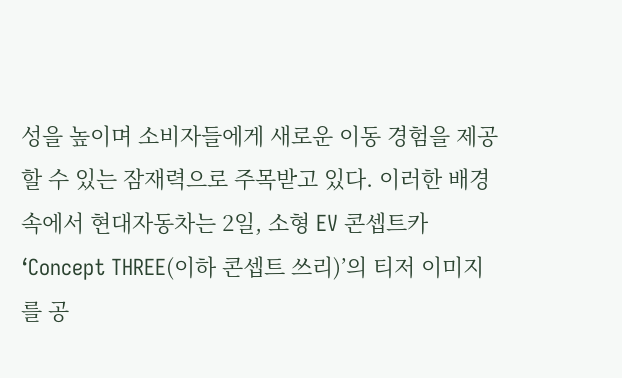성을 높이며 소비자들에게 새로운 이동 경험을 제공할 수 있는 잠재력으로 주목받고 있다. 이러한 배경 속에서 현대자동차는 2일, 소형 EV 콘셉트카 ‘Concept THREE(이하 콘셉트 쓰리)’의 티저 이미지를 공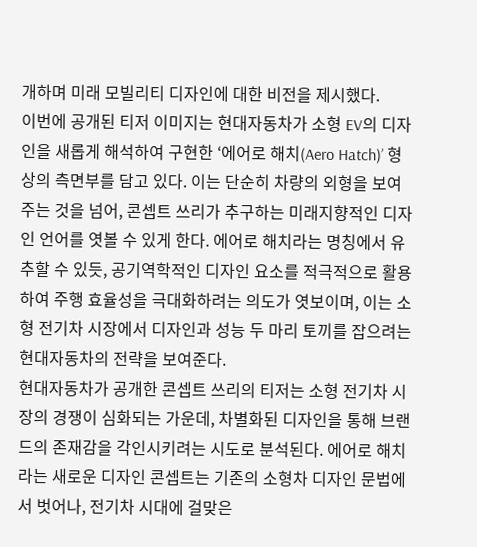개하며 미래 모빌리티 디자인에 대한 비전을 제시했다.
이번에 공개된 티저 이미지는 현대자동차가 소형 EV의 디자인을 새롭게 해석하여 구현한 ‘에어로 해치(Aero Hatch)’ 형상의 측면부를 담고 있다. 이는 단순히 차량의 외형을 보여주는 것을 넘어, 콘셉트 쓰리가 추구하는 미래지향적인 디자인 언어를 엿볼 수 있게 한다. 에어로 해치라는 명칭에서 유추할 수 있듯, 공기역학적인 디자인 요소를 적극적으로 활용하여 주행 효율성을 극대화하려는 의도가 엿보이며, 이는 소형 전기차 시장에서 디자인과 성능 두 마리 토끼를 잡으려는 현대자동차의 전략을 보여준다.
현대자동차가 공개한 콘셉트 쓰리의 티저는 소형 전기차 시장의 경쟁이 심화되는 가운데, 차별화된 디자인을 통해 브랜드의 존재감을 각인시키려는 시도로 분석된다. 에어로 해치라는 새로운 디자인 콘셉트는 기존의 소형차 디자인 문법에서 벗어나, 전기차 시대에 걸맞은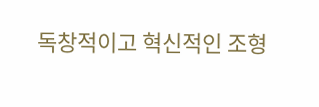독창적이고 혁신적인 조형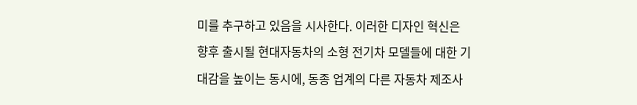미를 추구하고 있음을 시사한다. 이러한 디자인 혁신은 향후 출시될 현대자동차의 소형 전기차 모델들에 대한 기대감을 높이는 동시에, 동종 업계의 다른 자동차 제조사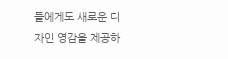들에게도 새로운 디자인 영감을 제공하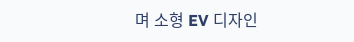며 소형 EV 디자인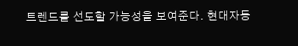트렌드를 선도할 가능성을 보여준다. 현대자동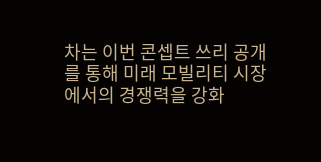차는 이번 콘셉트 쓰리 공개를 통해 미래 모빌리티 시장에서의 경쟁력을 강화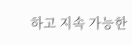하고 지속 가능한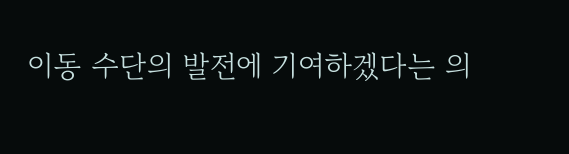이동 수단의 발전에 기여하겠다는 의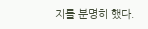지를 분명히 했다.